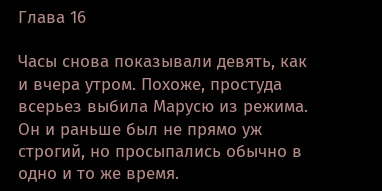Глава 16

Часы снова показывали девять, как и вчера утром. Похоже, простуда всерьез выбила Марусю из режима. Он и раньше был не прямо уж строгий, но просыпались обычно в одно и то же время.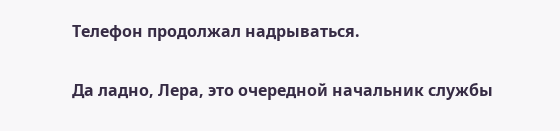Телефон продолжал надрываться.

Да ладно, Лера, это очередной начальник службы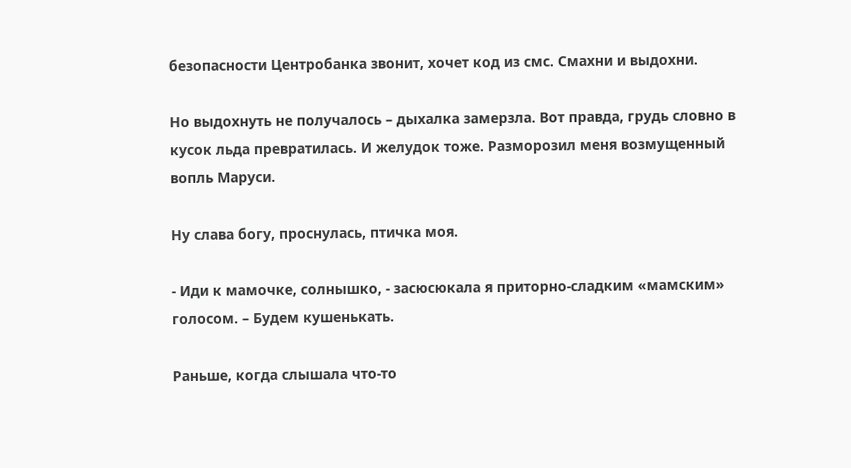безопасности Центробанка звонит, хочет код из смс. Смахни и выдохни.

Но выдохнуть не получалось – дыхалка замерзла. Вот правда, грудь словно в кусок льда превратилась. И желудок тоже. Разморозил меня возмущенный вопль Маруси.

Ну слава богу, проснулась, птичка моя.

- Иди к мамочке, солнышко, - засюсюкала я приторно-сладким «мамским» голосом. – Будем кушенькать.

Раньше, когда слышала что-то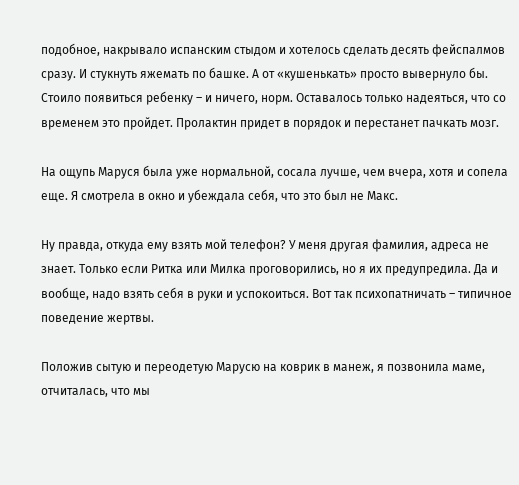подобное, накрывало испанским стыдом и хотелось сделать десять фейспалмов сразу. И стукнуть яжемать по башке. А от «кушенькать» просто вывернуло бы. Стоило появиться ребенку – и ничего, норм. Оставалось только надеяться, что со временем это пройдет. Пролактин придет в порядок и перестанет пачкать мозг.

На ощупь Маруся была уже нормальной, сосала лучше, чем вчера, хотя и сопела еще. Я смотрела в окно и убеждала себя, что это был не Макс.

Ну правда, откуда ему взять мой телефон? У меня другая фамилия, адреса не знает. Только если Ритка или Милка проговорились, но я их предупредила. Да и вообще, надо взять себя в руки и успокоиться. Вот так психопатничать – типичное поведение жертвы.

Положив сытую и переодетую Марусю на коврик в манеж, я позвонила маме, отчиталась, что мы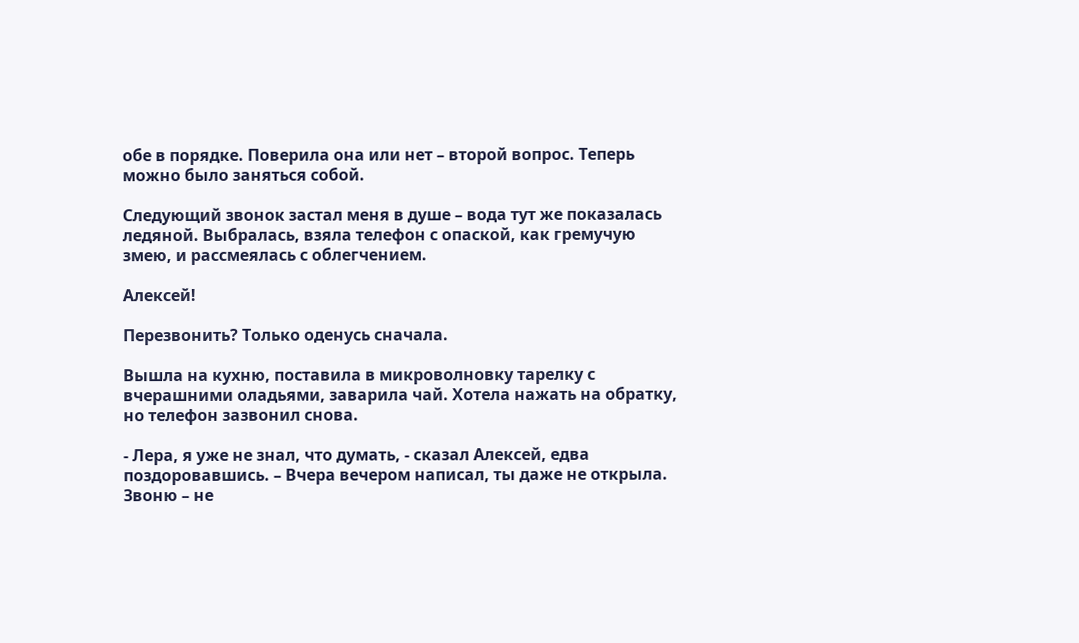обе в порядке. Поверила она или нет – второй вопрос. Теперь можно было заняться собой.

Следующий звонок застал меня в душе – вода тут же показалась ледяной. Выбралась, взяла телефон с опаской, как гремучую змею, и рассмеялась с облегчением.

Алексей!

Перезвонить? Только оденусь сначала.

Вышла на кухню, поставила в микроволновку тарелку с вчерашними оладьями, заварила чай. Хотела нажать на обратку, но телефон зазвонил снова.

- Лера, я уже не знал, что думать, - сказал Алексей, едва поздоровавшись. – Вчера вечером написал, ты даже не открыла. Звоню – не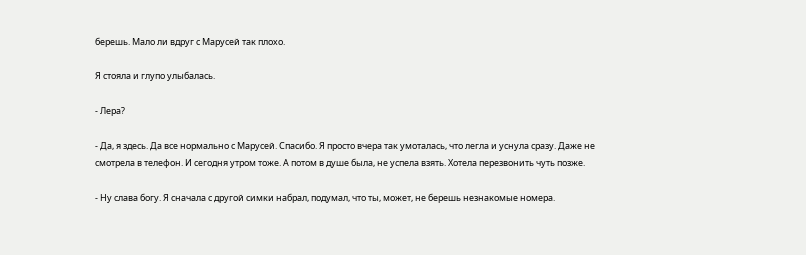берешь. Мало ли вдруг с Марусей так плохо.

Я стояла и глупо улыбалась.

- Лера?

- Да, я здесь. Да все нормально с Марусей. Спасибо. Я просто вчера так умоталась, что легла и уснула сразу. Даже не смотрела в телефон. И сегодня утром тоже. А потом в душе была, не успела взять. Хотела перезвонить чуть позже.

- Ну слава богу. Я сначала с другой симки набрал, подумал, что ты, может, не берешь незнакомые номера.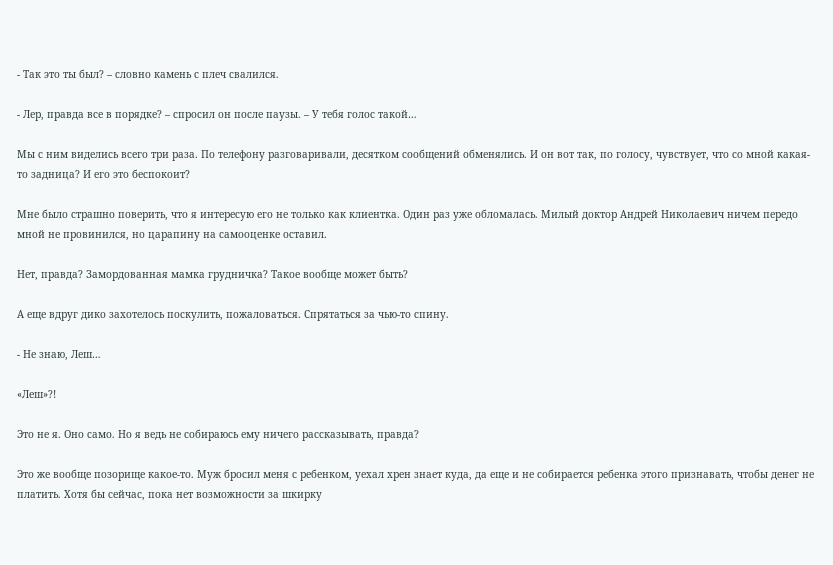- Так это ты был? – словно камень с плеч свалился.

- Лер, правда все в порядке? – спросил он после паузы. – У тебя голос такой…

Мы с ним виделись всего три раза. По телефону разговаривали, десятком сообщений обменялись. И он вот так, по голосу, чувствует, что со мной какая-то задница? И его это беспокоит?

Мне было страшно поверить, что я интересую его не только как клиентка. Один раз уже обломалась. Милый доктор Андрей Николаевич ничем передо мной не провинился, но царапину на самооценке оставил.

Нет, правда? Замордованная мамка грудничка? Такое вообще может быть?

А еще вдруг дико захотелось поскулить, пожаловаться. Спрятаться за чью-то спину.

- Не знаю, Леш…

«Леш»?!

Это не я. Оно само. Но я ведь не собираюсь ему ничего рассказывать, правда?

Это же вообще позорище какое-то. Муж бросил меня с ребенком, уехал хрен знает куда, да еще и не собирается ребенка этого признавать, чтобы денег не платить. Хотя бы сейчас, пока нет возможности за шкирку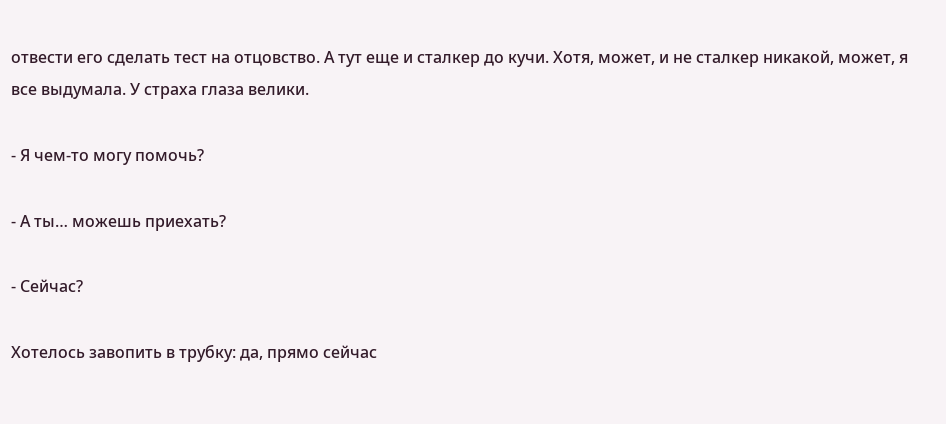отвести его сделать тест на отцовство. А тут еще и сталкер до кучи. Хотя, может, и не сталкер никакой, может, я все выдумала. У страха глаза велики.

- Я чем-то могу помочь?

- А ты… можешь приехать?

- Сейчас?

Хотелось завопить в трубку: да, прямо сейчас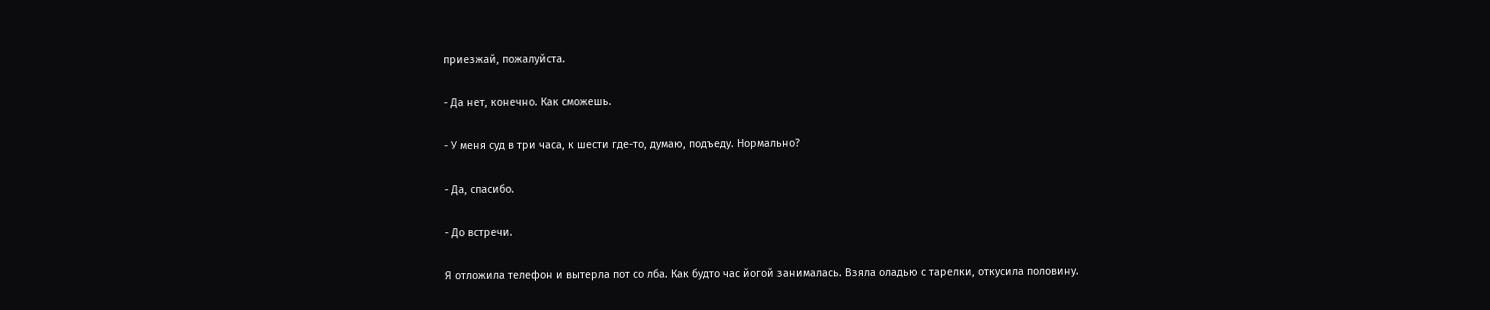приезжай, пожалуйста.

- Да нет, конечно. Как сможешь.

- У меня суд в три часа, к шести где-то, думаю, подъеду. Нормально?

- Да, спасибо.

- До встречи.

Я отложила телефон и вытерла пот со лба. Как будто час йогой занималась. Взяла оладью с тарелки, откусила половину.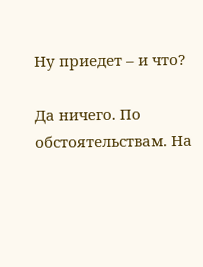Ну приедет – и что?

Да ничего. По обстоятельствам. На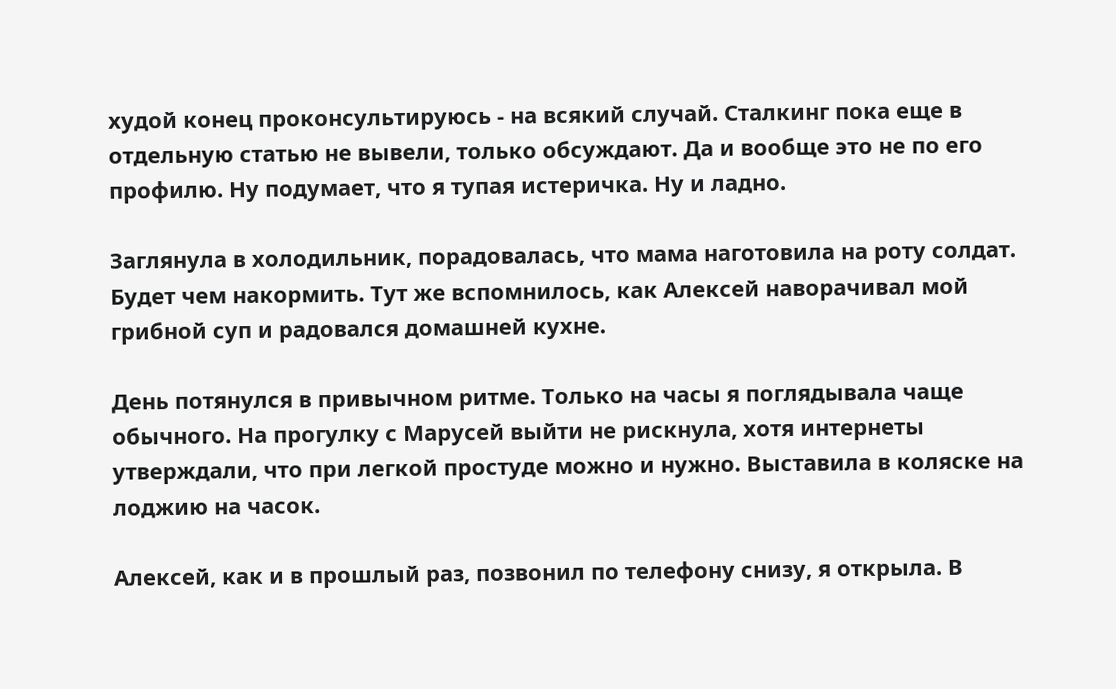худой конец проконсультируюсь - на всякий случай. Сталкинг пока еще в отдельную статью не вывели, только обсуждают. Да и вообще это не по его профилю. Ну подумает, что я тупая истеричка. Ну и ладно.

Заглянула в холодильник, порадовалась, что мама наготовила на роту солдат. Будет чем накормить. Тут же вспомнилось, как Алексей наворачивал мой грибной суп и радовался домашней кухне.

День потянулся в привычном ритме. Только на часы я поглядывала чаще обычного. На прогулку с Марусей выйти не рискнула, хотя интернеты утверждали, что при легкой простуде можно и нужно. Выставила в коляске на лоджию на часок.

Алексей, как и в прошлый раз, позвонил по телефону снизу, я открыла. В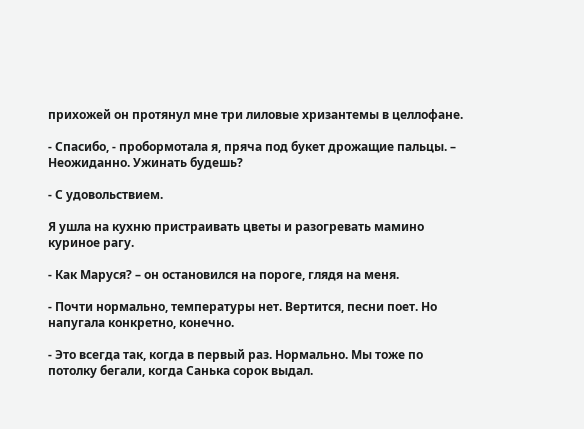прихожей он протянул мне три лиловые хризантемы в целлофане.

- Спасибо, - пробормотала я, пряча под букет дрожащие пальцы. – Неожиданно. Ужинать будешь?

- С удовольствием.

Я ушла на кухню пристраивать цветы и разогревать мамино куриное рагу.

- Как Маруся? – он остановился на пороге, глядя на меня.

- Почти нормально, температуры нет. Вертится, песни поет. Но напугала конкретно, конечно.

- Это всегда так, когда в первый раз. Нормально. Мы тоже по потолку бегали, когда Санька сорок выдал.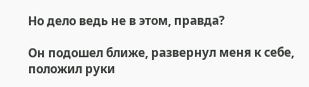Но дело ведь не в этом, правда?

Он подошел ближе, развернул меня к себе, положил руки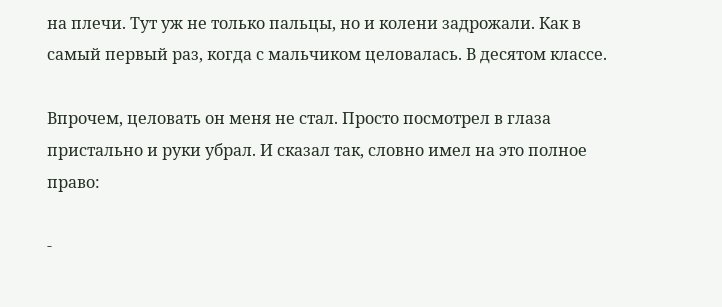на плечи. Тут уж не только пальцы, но и колени задрожали. Как в самый первый раз, когда с мальчиком целовалась. В десятом классе.

Впрочем, целовать он меня не стал. Просто посмотрел в глаза пристально и руки убрал. И сказал так, словно имел на это полное право:

-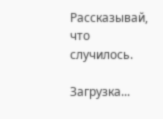Рассказывай, что случилось.

Загрузка...